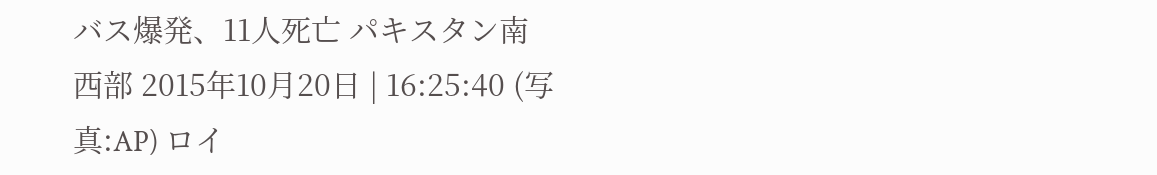バス爆発、11人死亡 パキスタン南西部 2015年10月20日 | 16:25:40 (写真:AP) ロイ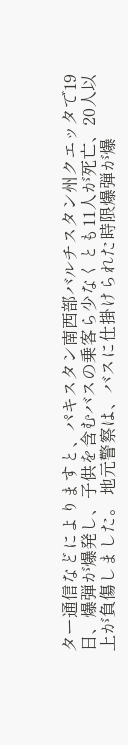ター通信などによりますと、パキスタン南西部バルチスタン州クエッタで19日、爆弾が爆発し、子供を含むバスの乗客ら少なくとも11人が死亡、20人以上が負傷しました。 地元警察は、バスに仕掛けられた時限爆弾が爆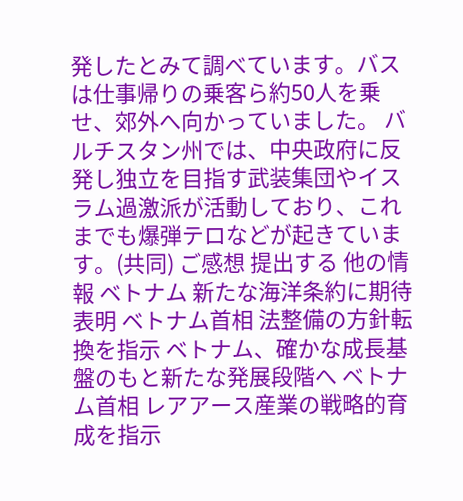発したとみて調べています。バスは仕事帰りの乗客ら約50人を乗せ、郊外へ向かっていました。 バルチスタン州では、中央政府に反発し独立を目指す武装集団やイスラム過激派が活動しており、これまでも爆弾テロなどが起きています。(共同) ご感想 提出する 他の情報 ベトナム 新たな海洋条約に期待表明 ベトナム首相 法整備の方針転換を指示 ベトナム、確かな成長基盤のもと新たな発展段階へ ベトナム首相 レアアース産業の戦略的育成を指示